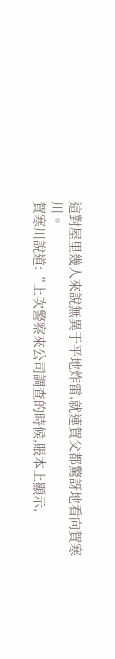這對屋里幾人來說無異于平地炸雷,就連賀父都驚訝地看向賀寒川。
賀寒川說道:“上次警察來公司調查的時候,賬本上顯示,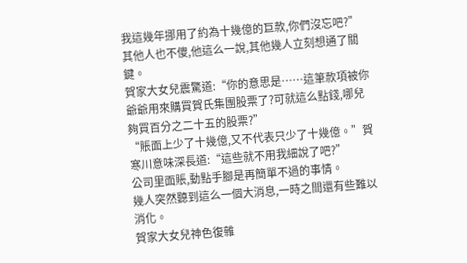我這幾年挪用了約為十幾億的巨款,你們沒忘吧?”
其他人也不傻,他這么一說,其他幾人立刻想通了關鍵。
賀家大女兒震驚道:“你的意思是……這筆款項被你爺爺用來購買賀氏集團股票了?可就這么點錢,哪兒夠買百分之二十五的股票?”
“賬面上少了十幾億,又不代表只少了十幾億。”賀寒川意味深長道:“這些就不用我細說了吧?”
公司里面賬,動點手腳是再簡單不過的事情。
幾人突然聽到這么一個大消息,一時之間還有些難以消化。
賀家大女兒神色復雜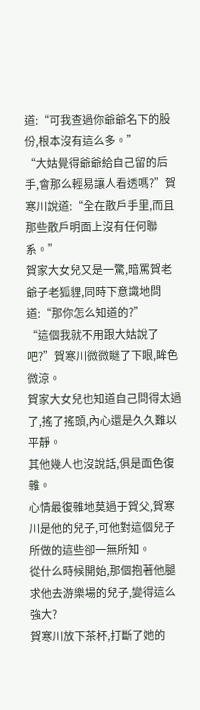道:“可我查過你爺爺名下的股份,根本沒有這么多。”
“大姑覺得爺爺給自己留的后手,會那么輕易讓人看透嗎?”賀寒川說道:“全在散戶手里,而且那些散戶明面上沒有任何聯系。”
賀家大女兒又是一驚,暗罵賀老爺子老狐貍,同時下意識地問道:“那你怎么知道的?”
“這個我就不用跟大姑說了吧?”賀寒川微微瞇了下眼,眸色微涼。
賀家大女兒也知道自己問得太過了,搖了搖頭,內心還是久久難以平靜。
其他幾人也沒說話,俱是面色復雜。
心情最復雜地莫過于賀父,賀寒川是他的兒子,可他對這個兒子所做的這些卻一無所知。
從什么時候開始,那個抱著他腿求他去游樂場的兒子,變得這么強大?
賀寒川放下茶杯,打斷了她的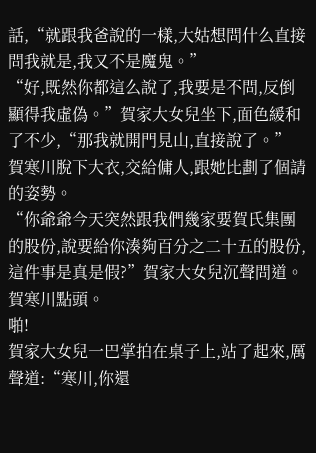話,“就跟我爸說的一樣,大姑想問什么直接問我就是,我又不是魔鬼。”
“好,既然你都這么說了,我要是不問,反倒顯得我虛偽。”賀家大女兒坐下,面色緩和了不少,“那我就開門見山,直接說了。”
賀寒川脫下大衣,交給傭人,跟她比劃了個請的姿勢。
“你爺爺今天突然跟我們幾家要賀氏集團的股份,說要給你湊夠百分之二十五的股份,這件事是真是假?”賀家大女兒沉聲問道。
賀寒川點頭。
啪!
賀家大女兒一巴掌拍在桌子上,站了起來,厲聲道:“寒川,你還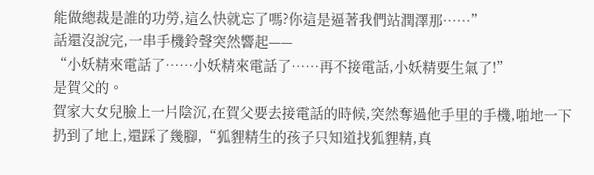能做總裁是誰的功勞,這么快就忘了嗎?你這是逼著我們站潤澤那……”
話還沒說完,一串手機鈴聲突然響起——
“小妖精來電話了……小妖精來電話了……再不接電話,小妖精要生氣了!”
是賀父的。
賀家大女兒臉上一片陰沉,在賀父要去接電話的時候,突然奪過他手里的手機,啪地一下扔到了地上,還踩了幾腳,“狐貍精生的孩子只知道找狐貍精,真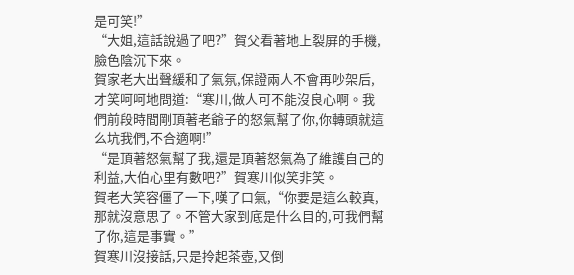是可笑!”
“大姐,這話說過了吧?”賀父看著地上裂屏的手機,臉色陰沉下來。
賀家老大出聲緩和了氣氛,保證兩人不會再吵架后,才笑呵呵地問道:“寒川,做人可不能沒良心啊。我們前段時間剛頂著老爺子的怒氣幫了你,你轉頭就這么坑我們,不合適啊!”
“是頂著怒氣幫了我,還是頂著怒氣為了維護自己的利益,大伯心里有數吧?”賀寒川似笑非笑。
賀老大笑容僵了一下,嘆了口氣,“你要是這么較真,那就沒意思了。不管大家到底是什么目的,可我們幫了你,這是事實。”
賀寒川沒接話,只是拎起茶壺,又倒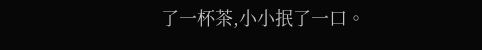了一杯茶,小小抿了一口。